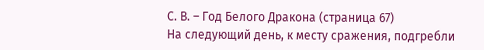С. В. – Год Белого Дракона (страница 67)
На следующий день, к месту сражения, подгребли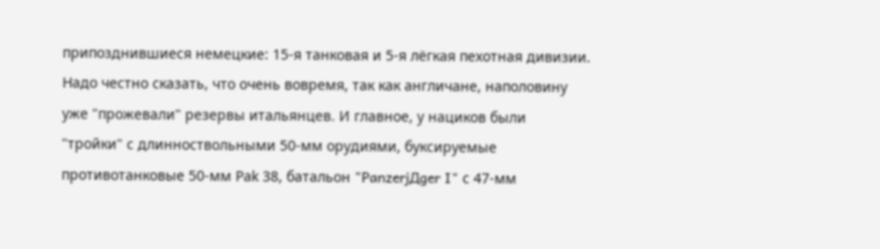припозднившиеся немецкие: 15-я танковая и 5-я лёгкая пехотная дивизии. Надо честно сказать, что очень вовремя, так как англичане, наполовину уже "прожевали" резервы итальянцев. И главное, у нациков были "тройки" с длинноствольными 50-мм орудиями, буксируемые противотанковые 50-мм Рak 38, батальон "PanzerjДger I" с 47-мм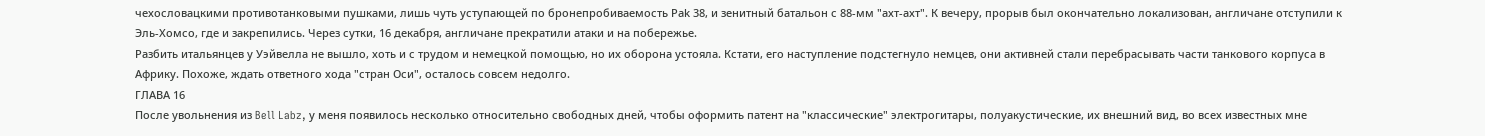чехословацкими противотанковыми пушками, лишь чуть уступающей по бронепробиваемость Рak 38, и зенитный батальон с 88-мм "ахт-ахт". К вечеру, прорыв был окончательно локализован, англичане отступили к Эль-Хомсо, где и закрепились. Через сутки, 16 декабря, англичане прекратили атаки и на побережье.
Разбить итальянцев у Уэйвелла не вышло, хоть и с трудом и немецкой помощью, но их оборона устояла. Кстати, его наступление подстегнуло немцев, они активней стали перебрасывать части танкового корпуса в Африку. Похоже, ждать ответного хода "стран Оси", осталось совсем недолго.
ГЛАВА 16
После увольнения из Bell Labz, у меня появилось несколько относительно свободных дней, чтобы оформить патент на "классические" электрогитары, полуакустические, их внешний вид, во всех известных мне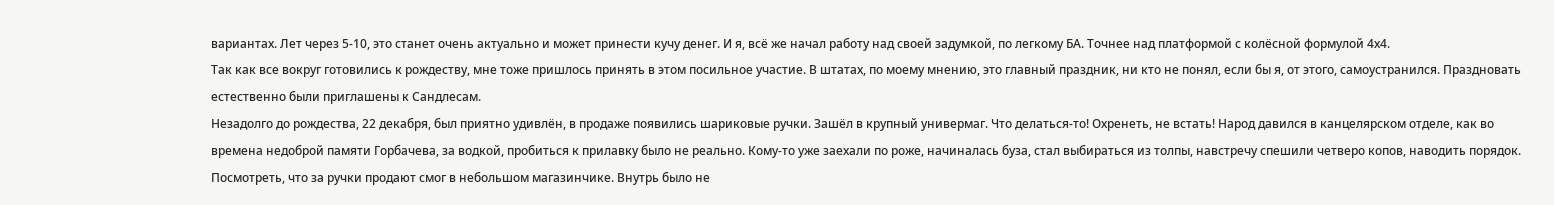вариантах. Лет через 5-10, это станет очень актуально и может принести кучу денег. И я, всё же начал работу над своей задумкой, по легкому БА. Точнее над платформой с колёсной формулой 4х4.
Так как все вокруг готовились к рождеству, мне тоже пришлось принять в этом посильное участие. В штатах, по моему мнению, это главный праздник, ни кто не понял, если бы я, от этого, самоустранился. Праздновать естественно были приглашены к Сандлесам.
Незадолго до рождества, 22 декабря, был приятно удивлён, в продаже появились шариковые ручки. Зашёл в крупный универмаг. Что делаться-то! Охренеть, не встать! Народ давился в канцелярском отделе, как во времена недоброй памяти Горбачева, за водкой, пробиться к прилавку было не реально. Кому-то уже заехали по роже, начиналась буза, стал выбираться из толпы, навстречу спешили четверо копов, наводить порядок. Посмотреть, что за ручки продают смог в небольшом магазинчике. Внутрь было не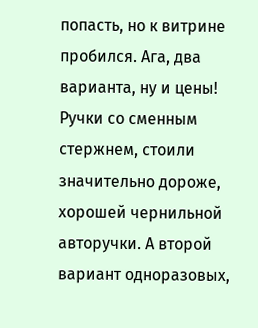попасть, но к витрине пробился. Ага, два варианта, ну и цены! Ручки со сменным стержнем, стоили значительно дороже, хорошей чернильной авторучки. А второй вариант одноразовых,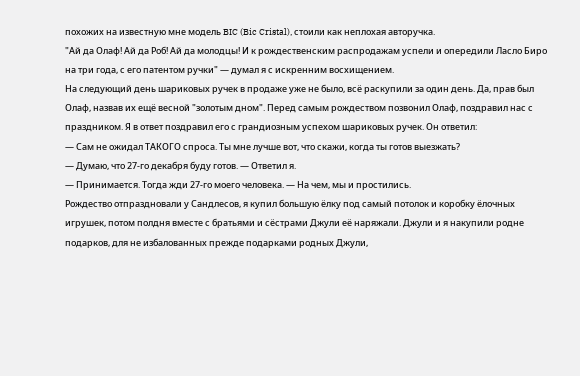похожих на известную мне модель BIC (Bic Cristal), стоили как неплохая авторучка.
"Ай да Олаф! Ай да Роб! Ай да молодцы! И к рождественским распродажам успели и опередили Ласло Биро на три года, с его патентом ручки" — думал я с искренним восхищением.
На следующий день шариковых ручек в продаже уже не было, всё раскупили за один день. Да, прав был Олаф, назвав их ещё весной "золотым дном". Перед самым рождеством позвонил Олаф, поздравил нас с праздником. Я в ответ поздравил его с грандиозным успехом шариковых ручек. Он ответил:
— Сам не ожидал ТАКОГО спроса. Ты мне лучше вот, что скажи, когда ты готов выезжать?
— Думаю, что 27-го декабря буду готов. — Ответил я.
— Принимается. Тогда жди 27-го моего человека. — На чем, мы и простились.
Рождество отпраздновали у Сандлесов, я купил большую ёлку под самый потолок и коробку ёлочных игрушек, потом полдня вместе с братьями и сёстрами Джули её наряжали. Джули и я накупили родне подарков, для не избалованных прежде подарками родных Джули,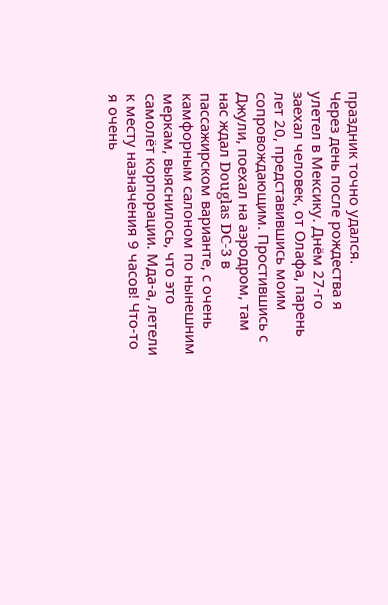праздник точно удался.
Через день после рождества я улетел в Мексику. Днём 27-го заехал человек, от Олафа, парень лет 20, представившись моим сопровождающим. Простившись с Джули, поехал на аэродром, там нас ждал Douglas DC-3 в пассажирском варианте, с очень камфорным салоном по нынешним меркам, выяснилось, что это самолёт корпорации. Мда-а, летели к месту назначения 9 часов! Что-то я очень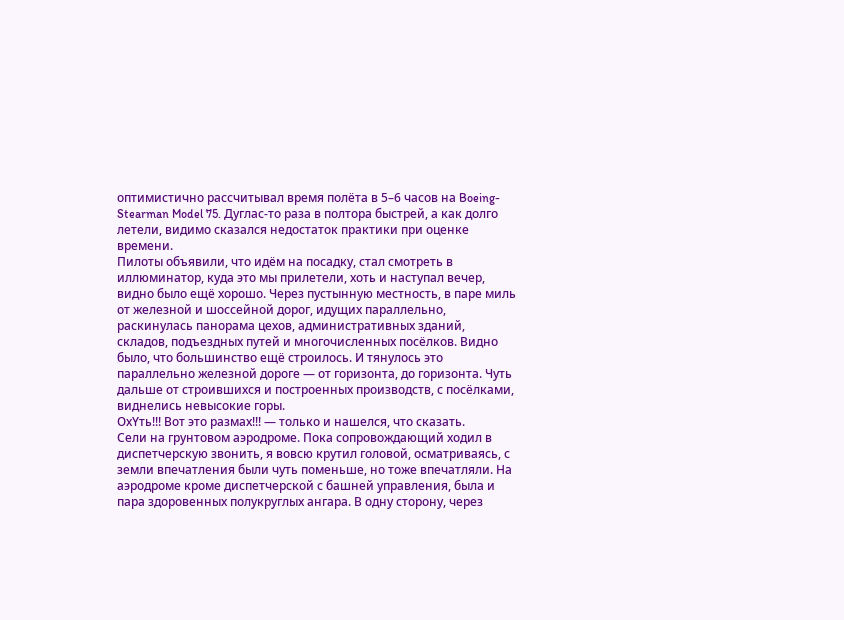оптимистично рассчитывал время полёта в 5–6 часов на Boeing-Stearman Model 75. Дуглас-то раза в полтора быстрей, а как долго летели, видимо сказался недостаток практики при оценке времени.
Пилоты объявили, что идём на посадку, стал смотреть в иллюминатор, куда это мы прилетели, хоть и наступал вечер, видно было ещё хорошо. Через пустынную местность, в паре миль от железной и шоссейной дорог, идущих параллельно, раскинулась панорама цехов, административных зданий, складов, подъездных путей и многочисленных посёлков. Видно было, что большинство ещё строилось. И тянулось это параллельно железной дороге — от горизонта, до горизонта. Чуть дальше от строившихся и построенных производств, с посёлками, виднелись невысокие горы.
ОхYть!!! Вот это размах!!! — только и нашелся, что сказать.
Сели на грунтовом аэродроме. Пока сопровождающий ходил в диспетчерскую звонить, я вовсю крутил головой, осматриваясь, с земли впечатления были чуть поменьше, но тоже впечатляли. На аэродроме кроме диспетчерской с башней управления, была и пара здоровенных полукруглых ангара. В одну сторону, через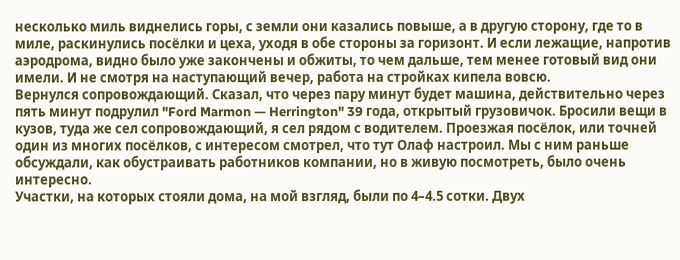несколько миль виднелись горы, с земли они казались повыше, а в другую сторону, где то в миле, раскинулись посёлки и цеха, уходя в обе стороны за горизонт. И если лежащие, напротив аэродрома, видно было уже закончены и обжиты, то чем дальше, тем менее готовый вид они имели. И не смотря на наступающий вечер, работа на стройках кипела вовсю.
Вернулся сопровождающий. Сказал, что через пару минут будет машина, действительно через пять минут подрулил "Ford Marmon — Herrington" 39 года, открытый грузовичок. Бросили вещи в кузов, туда же сел сопровождающий, я сел рядом с водителем. Проезжая посёлок, или точней один из многих посёлков, с интересом смотрел, что тут Олаф настроил. Мы с ним раньше обсуждали, как обустраивать работников компании, но в живую посмотреть, было очень интересно.
Участки, на которых стояли дома, на мой взгляд, были по 4–4.5 сотки. Двух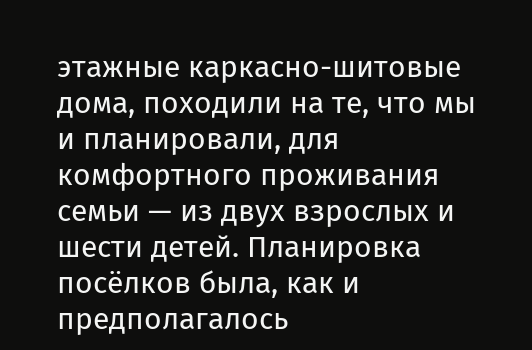этажные каркасно-шитовые дома, походили на те, что мы и планировали, для комфортного проживания семьи — из двух взрослых и шести детей. Планировка посёлков была, как и предполагалось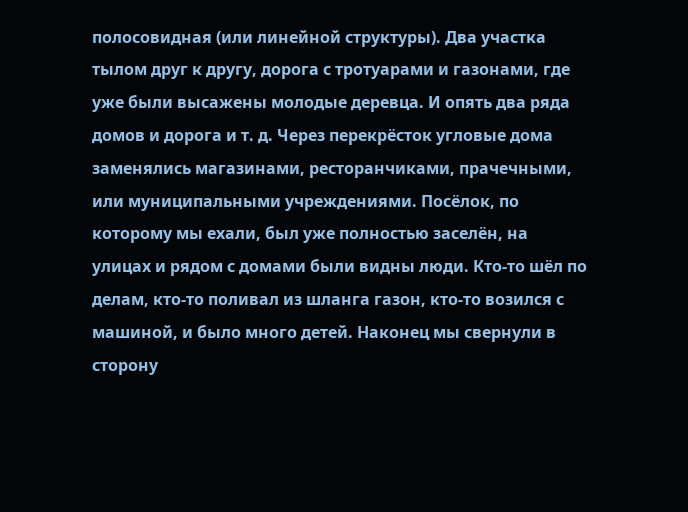полосовидная (или линейной структуры). Два участка тылом друг к другу, дорога с тротуарами и газонами, где уже были высажены молодые деревца. И опять два ряда домов и дорога и т. д. Через перекрёсток угловые дома заменялись магазинами, ресторанчиками, прачечными, или муниципальными учреждениями. Посёлок, по которому мы ехали, был уже полностью заселён, на улицах и рядом с домами были видны люди. Кто-то шёл по делам, кто-то поливал из шланга газон, кто-то возился с машиной, и было много детей. Наконец мы свернули в сторону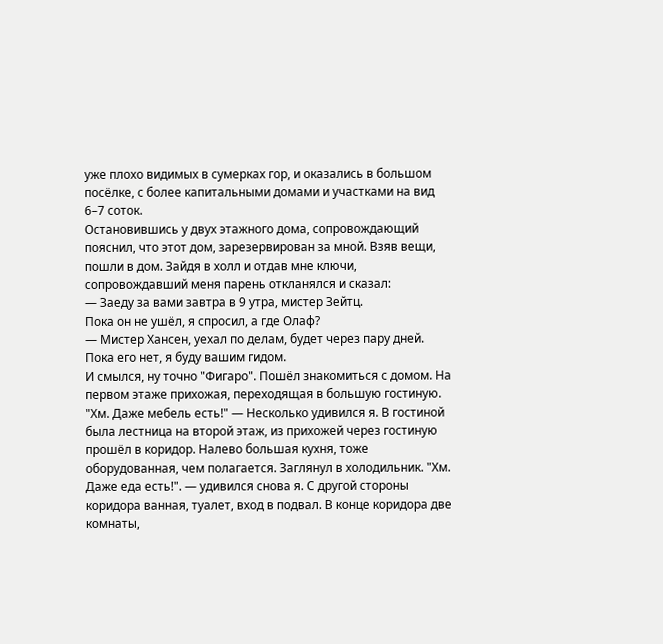уже плохо видимых в сумерках гор, и оказались в большом посёлке, с более капитальными домами и участками на вид 6–7 соток.
Остановившись у двух этажного дома, сопровождающий пояснил, что этот дом, зарезервирован за мной. Взяв вещи, пошли в дом. Зайдя в холл и отдав мне ключи, сопровождавший меня парень откланялся и сказал:
— Заеду за вами завтра в 9 утра, мистер Зейтц.
Пока он не ушёл, я спросил, а где Олаф?
— Мистер Хансен, уехал по делам, будет через пару дней. Пока его нет, я буду вашим гидом.
И смылся, ну точно "Фигаро". Пошёл знакомиться с домом. На первом этаже прихожая, переходящая в большую гостиную. "Хм. Даже мебель есть!" — Несколько удивился я. В гостиной была лестница на второй этаж, из прихожей через гостиную прошёл в коридор. Налево большая кухня, тоже оборудованная, чем полагается. Заглянул в холодильник. "Хм. Даже еда есть!". — удивился снова я. С другой стороны коридора ванная, туалет, вход в подвал. В конце коридора две комнаты,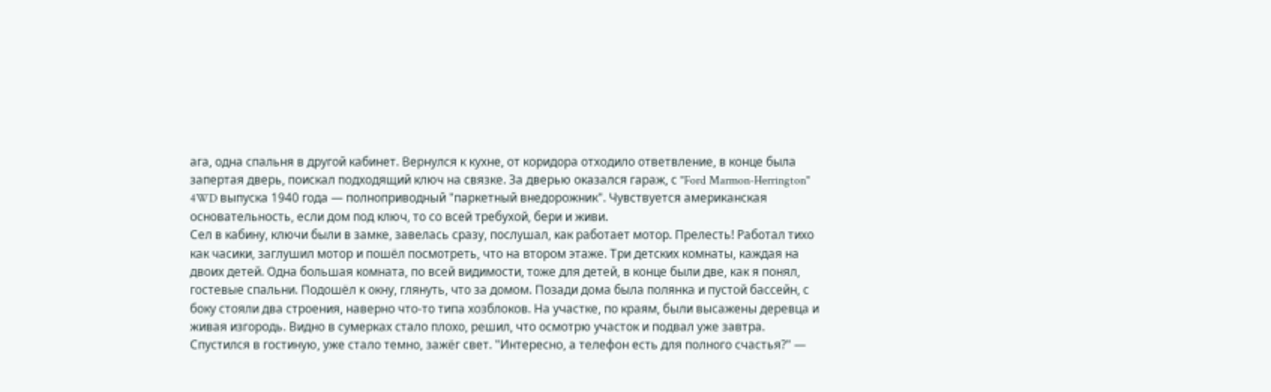ага, одна спальня в другой кабинет. Вернулся к кухне, от коридора отходило ответвление, в конце была запертая дверь, поискал подходящий ключ на связке. За дверью оказался гараж, с "Ford Marmon-Herrington" 4WD выпуска 1940 года — полноприводный "паркетный внедорожник". Чувствуется американская основательность, если дом под ключ, то со всей требухой, бери и живи.
Сел в кабину, ключи были в замке, завелась сразу, послушал, как работает мотор. Прелесть! Работал тихо как часики, заглушил мотор и пошёл посмотреть, что на втором этаже. Три детских комнаты, каждая на двоих детей. Одна большая комната, по всей видимости, тоже для детей, в конце были две, как я понял, гостевые спальни. Подошёл к окну, глянуть, что за домом. Позади дома была полянка и пустой бассейн, с боку стояли два строения, наверно что-то типа хозблоков. На участке, по краям, были высажены деревца и живая изгородь. Видно в сумерках стало плохо, решил, что осмотрю участок и подвал уже завтра.
Спустился в гостиную, уже стало темно, зажёг свет. "Интересно, а телефон есть для полного счастья?" —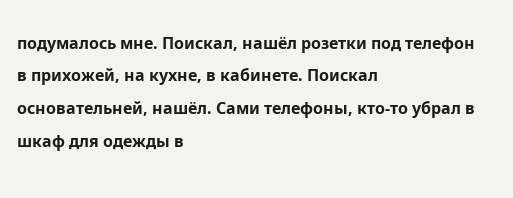подумалось мне. Поискал, нашёл розетки под телефон в прихожей, на кухне, в кабинете. Поискал основательней, нашёл. Сами телефоны, кто-то убрал в шкаф для одежды в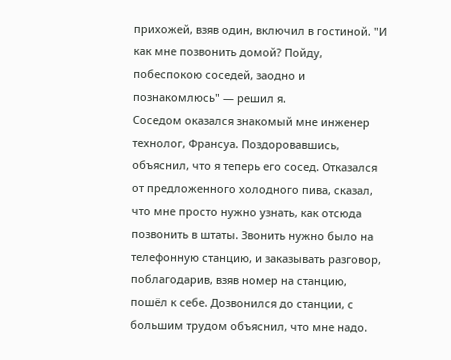прихожей, взяв один, включил в гостиной. "И как мне позвонить домой? Пойду, побеспокою соседей, заодно и познакомлюсь" — решил я.
Соседом оказался знакомый мне инженер технолог, Франсуа. Поздоровавшись, объяснил, что я теперь его сосед. Отказался от предложенного холодного пива, сказал, что мне просто нужно узнать, как отсюда позвонить в штаты. Звонить нужно было на телефонную станцию, и заказывать разговор, поблагодарив, взяв номер на станцию, пошёл к себе. Дозвонился до станции, с большим трудом объяснил, что мне надо.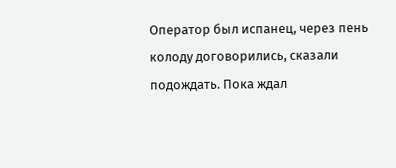Оператор был испанец, через пень колоду договорились, сказали подождать. Пока ждал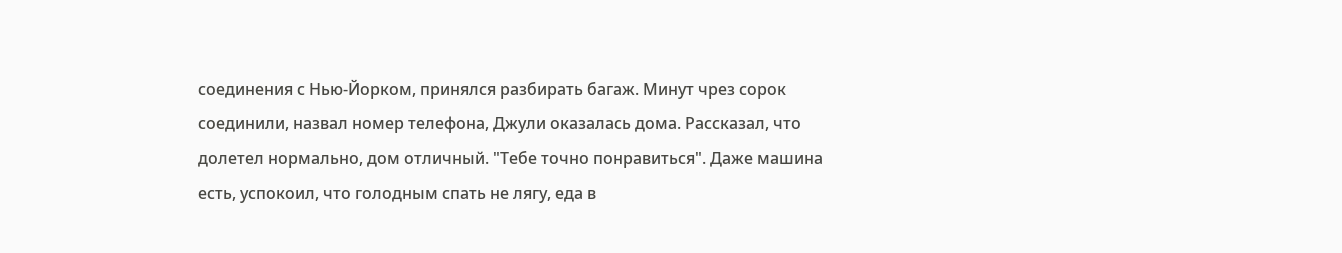соединения с Нью-Йорком, принялся разбирать багаж. Минут чрез сорок соединили, назвал номер телефона, Джули оказалась дома. Рассказал, что долетел нормально, дом отличный. "Тебе точно понравиться". Даже машина есть, успокоил, что голодным спать не лягу, еда в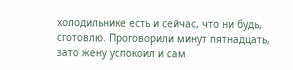холодильнике есть и сейчас, что ни будь, сготовлю. Проговорили минут пятнадцать, зато жену успокоил и сам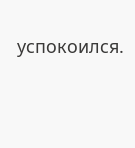успокоился.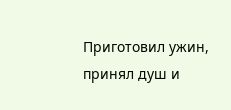Приготовил ужин, принял душ и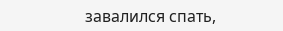завалился спать,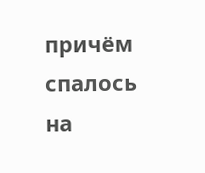причём спалось на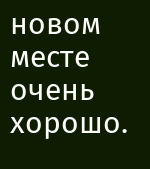новом месте очень хорошо.